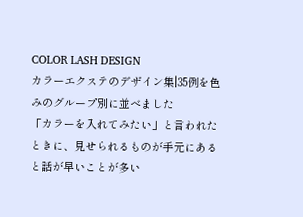COLOR LASH DESIGN
カラーエクステのデザイン集|35例を色みのグループ別に並べました
「カラーを入れてみたい」と言われたときに、見せられるものが手元にあると話が早いことが多い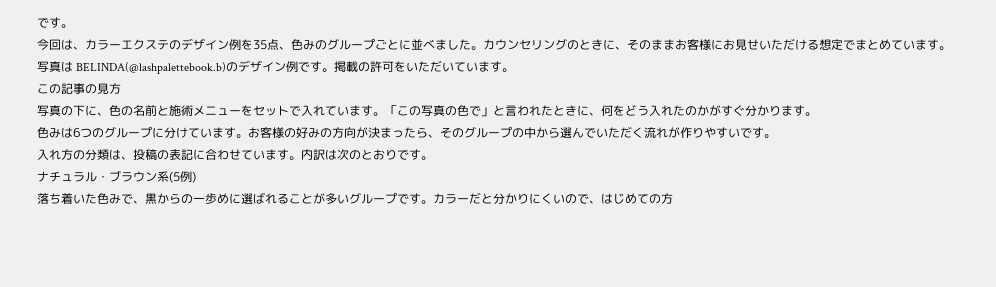です。
今回は、カラーエクステのデザイン例を35点、色みのグループごとに並べました。カウンセリングのときに、そのままお客様にお見せいただける想定でまとめています。
写真は BELINDA(@lashpalettebook.b)のデザイン例です。掲載の許可をいただいています。
この記事の見方
写真の下に、色の名前と施術メニューをセットで入れています。「この写真の色で」と言われたときに、何をどう入れたのかがすぐ分かります。
色みは6つのグループに分けています。お客様の好みの方向が決まったら、そのグループの中から選んでいただく流れが作りやすいです。
入れ方の分類は、投稿の表記に合わせています。内訳は次のとおりです。
ナチュラル・ブラウン系(5例)
落ち着いた色みで、黒からの一歩めに選ばれることが多いグループです。カラーだと分かりにくいので、はじめての方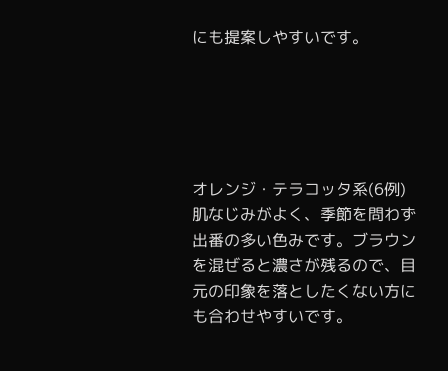にも提案しやすいです。





オレンジ・テラコッタ系(6例)
肌なじみがよく、季節を問わず出番の多い色みです。ブラウンを混ぜると濃さが残るので、目元の印象を落としたくない方にも合わせやすいです。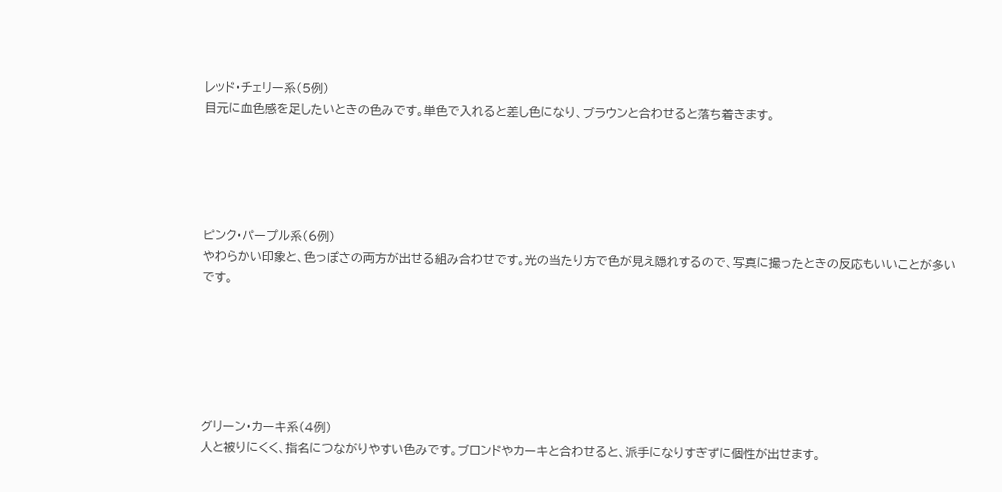レッド・チェリー系(5例)
目元に血色感を足したいときの色みです。単色で入れると差し色になり、ブラウンと合わせると落ち着きます。





ピンク・パープル系(6例)
やわらかい印象と、色っぽさの両方が出せる組み合わせです。光の当たり方で色が見え隠れするので、写真に撮ったときの反応もいいことが多いです。






グリーン・カーキ系(4例)
人と被りにくく、指名につながりやすい色みです。ブロンドやカーキと合わせると、派手になりすぎずに個性が出せます。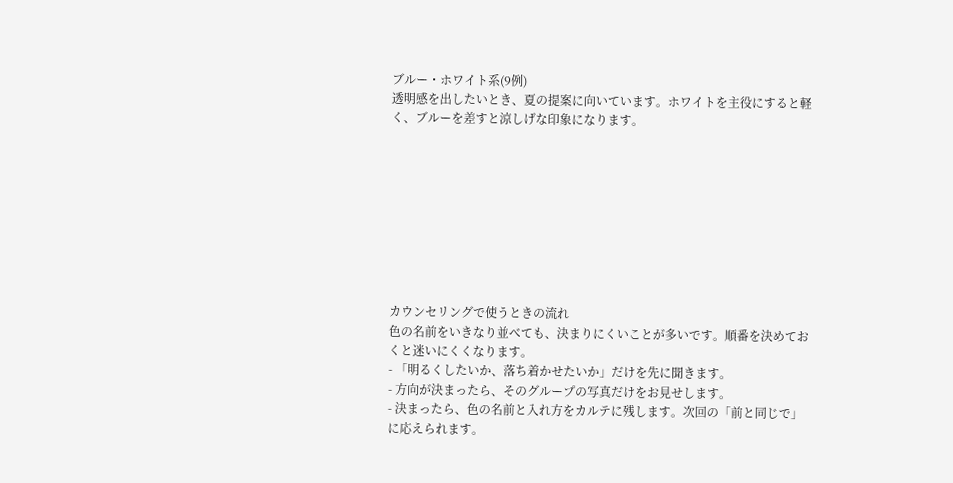ブルー・ホワイト系(9例)
透明感を出したいとき、夏の提案に向いています。ホワイトを主役にすると軽く、ブルーを差すと涼しげな印象になります。









カウンセリングで使うときの流れ
色の名前をいきなり並べても、決まりにくいことが多いです。順番を決めておくと迷いにくくなります。
- 「明るくしたいか、落ち着かせたいか」だけを先に聞きます。
- 方向が決まったら、そのグループの写真だけをお見せします。
- 決まったら、色の名前と入れ方をカルテに残します。次回の「前と同じで」に応えられます。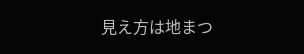見え方は地まつ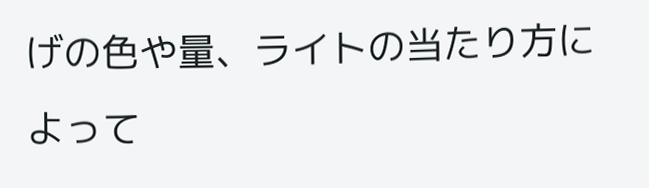げの色や量、ライトの当たり方によって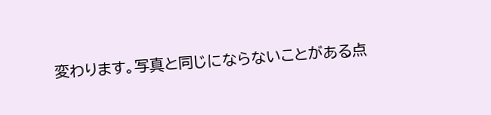変わります。写真と同じにならないことがある点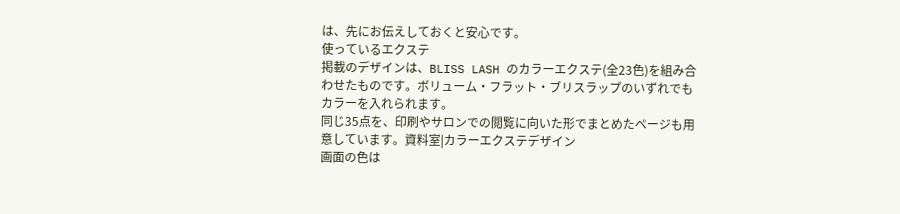は、先にお伝えしておくと安心です。
使っているエクステ
掲載のデザインは、BLISS LASH のカラーエクステ(全23色)を組み合わせたものです。ボリューム・フラット・ブリスラップのいずれでもカラーを入れられます。
同じ35点を、印刷やサロンでの閲覧に向いた形でまとめたページも用意しています。資料室|カラーエクステデザイン
画面の色は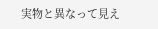実物と異なって見え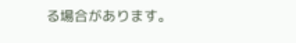る場合があります。